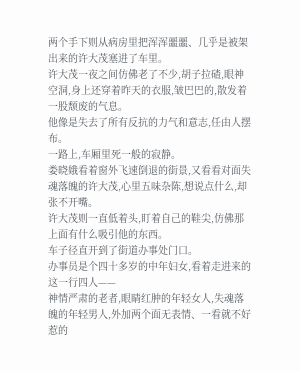两个手下则从病房里把浑浑噩噩、几乎是被架出来的许大茂塞进了车里。
许大茂一夜之间仿佛老了不少,胡子拉碴,眼神空洞,身上还穿着昨天的衣服,皱巴巴的,散发着一股颓废的气息。
他像是失去了所有反抗的力气和意志,任由人摆布。
一路上,车厢里死一般的寂静。
娄晓娥看着窗外飞速倒退的街景,又看看对面失魂落魄的许大茂,心里五味杂陈,想说点什么,却张不开嘴。
许大茂则一直低着头,盯着自己的鞋尖,仿佛那上面有什么吸引他的东西。
车子径直开到了街道办事处门口。
办事员是个四十多岁的中年妇女,看着走进来的这一行四人——
神情严肃的老者,眼睛红肿的年轻女人,失魂落魄的年轻男人,外加两个面无表情、一看就不好惹的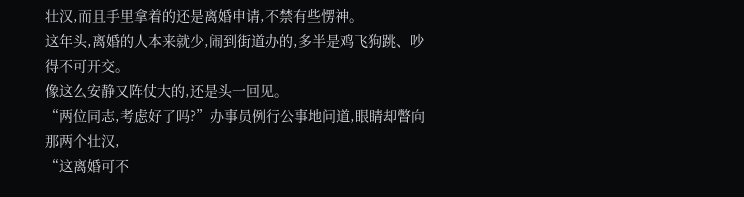壮汉,而且手里拿着的还是离婚申请,不禁有些愣神。
这年头,离婚的人本来就少,闹到街道办的,多半是鸡飞狗跳、吵得不可开交。
像这么安静又阵仗大的,还是头一回见。
“两位同志,考虑好了吗?”办事员例行公事地问道,眼睛却瞥向那两个壮汉,
“这离婚可不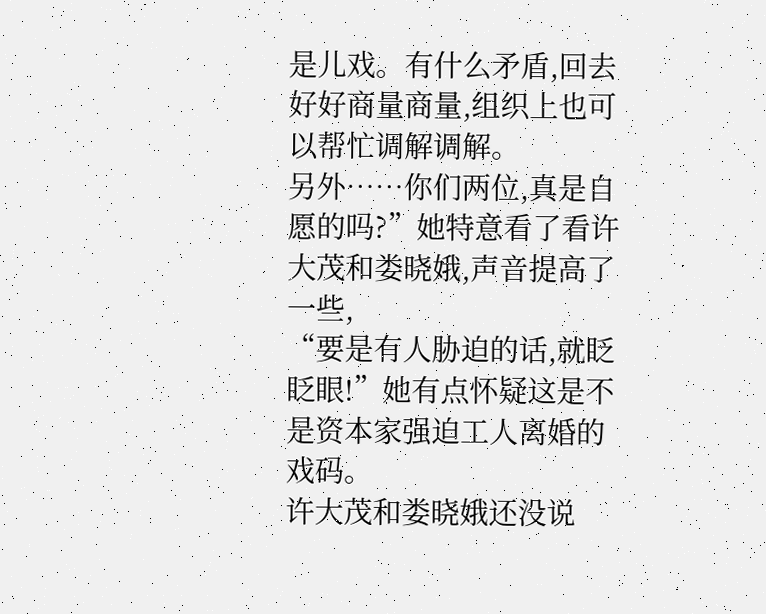是儿戏。有什么矛盾,回去好好商量商量,组织上也可以帮忙调解调解。
另外……你们两位,真是自愿的吗?”她特意看了看许大茂和娄晓娥,声音提高了一些,
“要是有人胁迫的话,就眨眨眼!”她有点怀疑这是不是资本家强迫工人离婚的戏码。
许大茂和娄晓娥还没说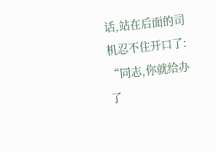话,站在后面的司机忍不住开口了:
“同志,你就给办了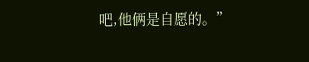吧,他俩是自愿的。”